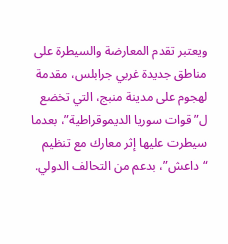ويعتبر تقدم المعارضة والسيطرة على مناطق جديدة غربي جرابلس، مقدمة لهجوم على مدينة منبج، التي تخضع ل”قوات سوريا الديموقراطية”، بعدما سيطرت عليها إثر معارك مع تنظيم “داعش”، بدعم من التحالف الدولي.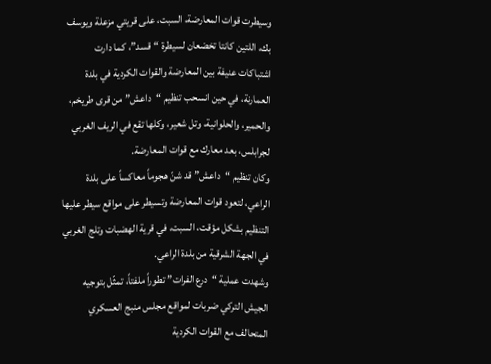وسيطرت قوات المعارضة، السبت، على قريتي مزعلة ويوسف بك، اللتين كانتا تخضعان لسيطرة “قسد”، كما دارت اشتباكات عنيفة بين المعارضة والقوات الكردية في بلدة العمارنة، في حين انسحب تنظيم “داعش” من قرى طريخم، والحمير، والحلوانية، وتل شعير، وكلها تقع في الريف الغربي لجرابلس، بعد معارك مع قوات المعارضة.
وكان تنظيم “داعش” قد شنّ هجوماً معاكساً على بلدة الراعي، لتعود قوات المعارضة وتسيطر على مواقع سيطر عليها التنظيم بشكل مؤقت، السبت، في قرية الهضبات وتلج الغربي في الجهة الشرقية من بلدة الراعي.
وشهدت عملية “درع الفرات” تطوراً ملفتاً، تمثّل بتوجيه الجيش التركي ضربات لمواقع مجلس منبج العسكري المتحالف مع القوات الكردية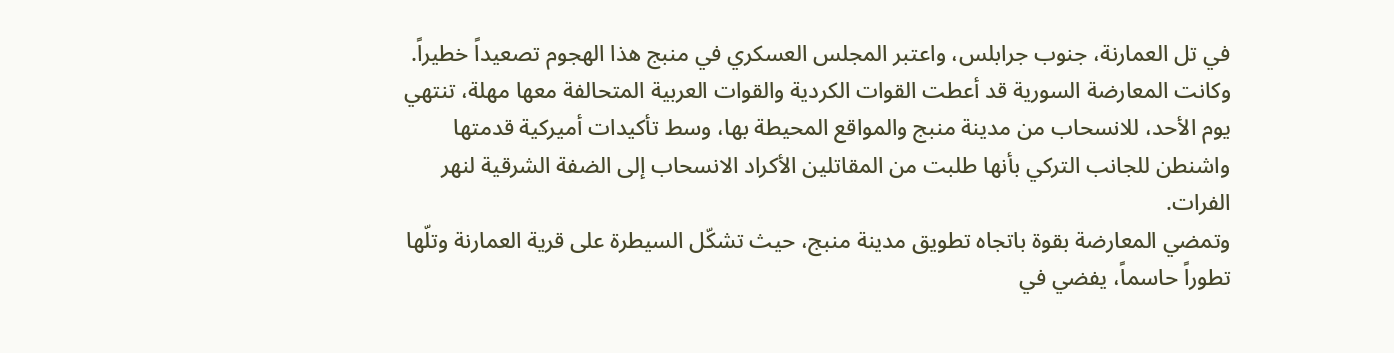في تل العمارنة، جنوب جرابلس، واعتبر المجلس العسكري في منبج هذا الهجوم تصعيداً خطيراً.
وكانت المعارضة السورية قد أعطت القوات الكردية والقوات العربية المتحالفة معها مهلة، تنتهي يوم الأحد، للانسحاب من مدينة منبج والمواقع المحيطة بها، وسط تأكيدات أميركية قدمتها واشنطن للجانب التركي بأنها طلبت من المقاتلين الأكراد الانسحاب إلى الضفة الشرقية لنهر الفرات.
وتمضي المعارضة بقوة باتجاه تطويق مدينة منبج، حيث تشكّل السيطرة على قرية العمارنة وتلّها تطوراً حاسماً، يفضي في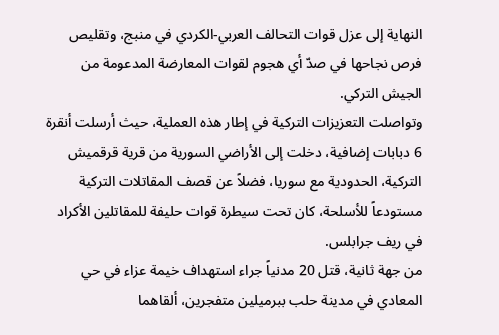النهاية إلى عزل قوات التحالف العربي-الكردي في منبج، وتقليص فرص نجاحها في صدّ أي هجوم لقوات المعارضة المدعومة من الجيش التركي.
وتواصلت التعزيزات التركية في إطار هذه العملية، حيث أرسلت أنقرة 6 دبابات إضافية، دخلت إلى الأراضي السورية من قرية قرقميش التركية، الحدودية مع سوريا، فضلاً عن قصف المقاتلات التركية مستودعاً للأسلحة، كان تحت سيطرة قوات حليفة للمقاتلين الأكراد في ريف جرابلس.
من جهة ثانية، قتل 20 مدنياً جراء استهداف خيمة عزاء في حي المعادي في مدينة حلب ببرميلين متفجرين، ألقاهما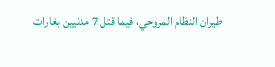طيران النظام المروحي، فيما قتل 7 مدنيين بغارات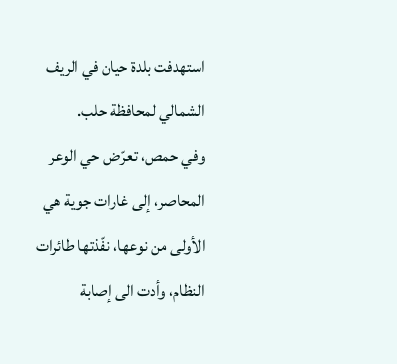استهدفت بلدة حيان في الريف الشمالي لمحافظة حلب.
وفي حمص، تعرّض حي الوعر المحاصر، إلى غارات جوية هي الأولى من نوعها، نفّذتها طائرات النظام، وأدت الى إصابة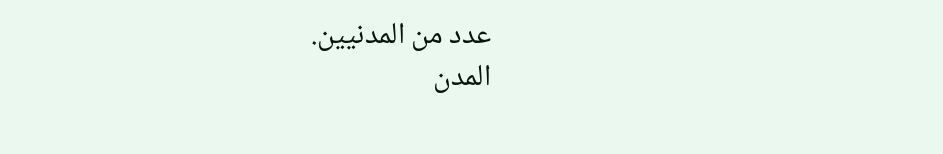عدد من المدنيين.
المدن